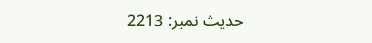حدیث نمبر: 2213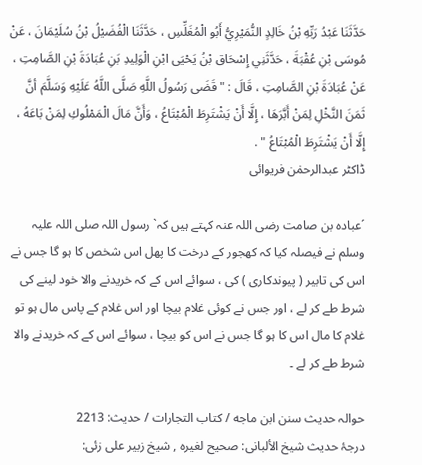حَدَّثَنَا عَبْدُ رَبِّهِ بْنُ خَالِدٍ النُّمَيْرِيُّ أَبُو الْمُغَلِّسِ ، حَدَّثَنَا الْفُضَيْلُ بْنُ سُلَيْمَانَ ، عَنْ مُوسَى بْنِ عُقْبَةَ ، حَدَّثَنِي إِسْحَاق بْنُ يَحْيَى ابْنِ الْوَلِيدِ بَنِ عُبَادَةَ بْنِ الصَّامِتِ ، عَنْ عُبَادَةَ بْنِ الصَّامِتِ ، قَالَ : " قَضَى رَسُولُ اللَّهِ صَلَّى اللَّهُ عَلَيْهِ وَسَلَّمَ أنَّ ثَمَنَ النَّخْلِ لِمَنْ أَبَّرَهَا ، إِلَّا أَنْ يَشْتَرِطَ الْمُبْتَاعُ ، وَأَنَّ مَالَ الْمَمْلُوكِ لِمَنْ بَاعَهُ ، إِلَّا أَنْ يَشْتَرِطَ الْمُبْتَاعُ " .
ڈاکٹر عبدالرحمٰن فریوائی

´عبادہ بن صامت رضی اللہ عنہ کہتے ہیں کہ` رسول اللہ صلی اللہ علیہ وسلم نے فیصلہ کیا کہ کھجور کے درخت کا پھل اس شخص کا ہو گا جس نے اس کی تابیر ( پیوندکاری ) کی ، سوائے اس کے کہ خریدنے والا خود لینے کی شرط طے کر لے ، اور جس نے کوئی غلام بیچا اور اس غلام کے پاس مال ہو تو غلام کا مال اس کا ہو گا جس نے اس کو بیچا ، سوائے اس کے کہ خریدنے والا شرط طے کر لے ۔

حوالہ حدیث سنن ابن ماجه / كتاب التجارات / حدیث: 2213
درجۂ حدیث شیخ الألبانی: صحيح لغيره , شیخ زبیر علی زئی: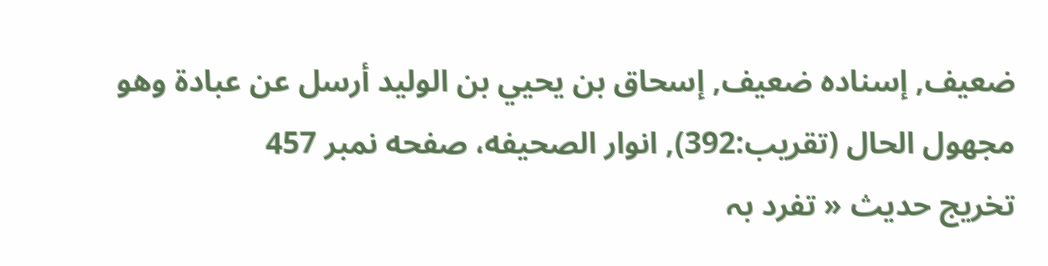ضعيف, إسناده ضعيف, إسحاق بن يحيي بن الوليد أرسل عن عبادة وھو مجھول الحال (تقريب:392), انوار الصحيفه، صفحه نمبر 457
تخریج حدیث « تفرد بہ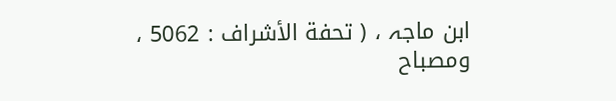ابن ماجہ ، ( تحفة الأشراف : 5062 ، ومصباح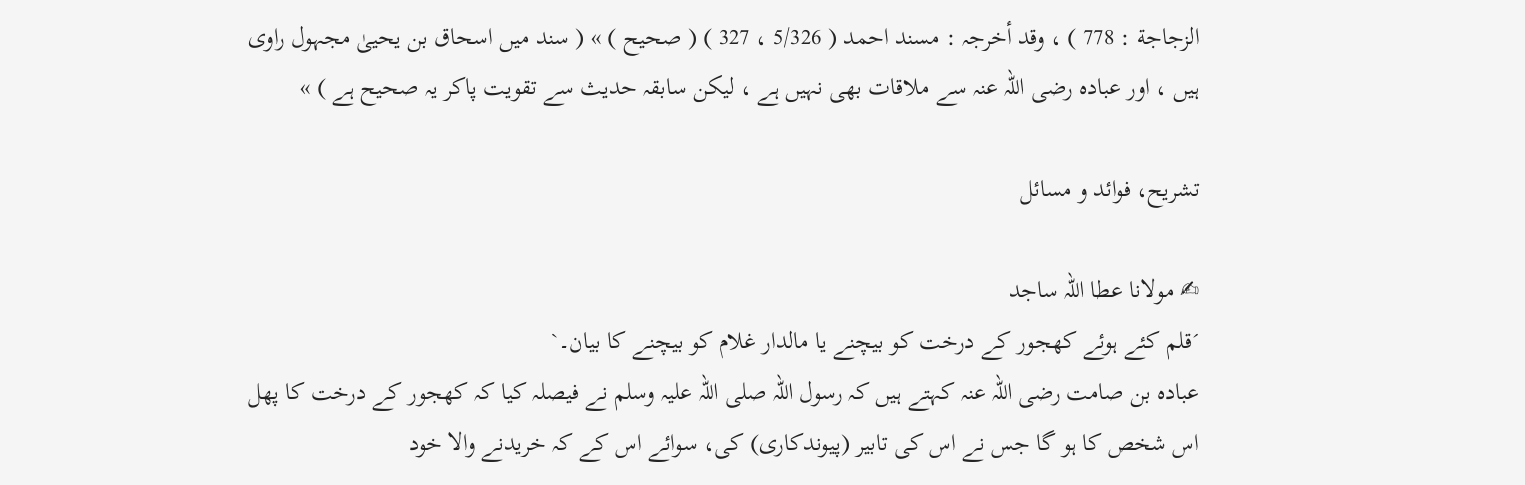الزجاجة : 778 ) ، وقد أخرجہ : مسند احمد ( 5/326 ، 327 ) ( صحیح ) » ( سند میں اسحاق بن یحییٰ مجہول راوی ہیں ، اور عبادہ رضی اللہ عنہ سے ملاقات بھی نہیں ہے ، لیکن سابقہ حدیث سے تقویت پاکر یہ صحیح ہے ) »

تشریح، فوائد و مسائل

✍ مولانا عطا اللہ ساجد
´قلم کئے ہوئے کھجور کے درخت کو بیچنے یا مالدار غلام کو بیچنے کا بیان۔`
عبادہ بن صامت رضی اللہ عنہ کہتے ہیں کہ رسول اللہ صلی اللہ علیہ وسلم نے فیصلہ کیا کہ کھجور کے درخت کا پھل اس شخص کا ہو گا جس نے اس کی تابیر (پیوندکاری) کی، سوائے اس کے کہ خریدنے والا خود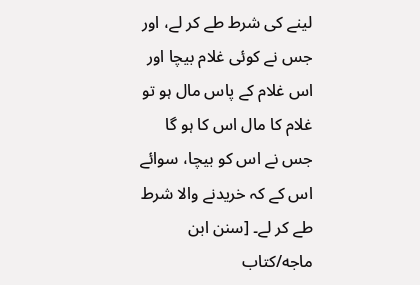لینے کی شرط طے کر لے، اور جس نے کوئی غلام بیچا اور اس غلام کے پاس مال ہو تو غلام کا مال اس کا ہو گا جس نے اس کو بیچا، سوائے اس کے کہ خریدنے والا شرط طے کر لے۔ [سنن ابن ماجه/كتاب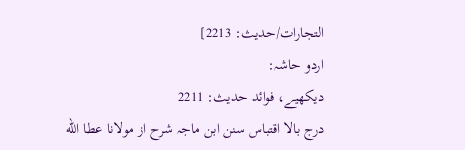التجارات/حدیث: 2213]
اردو حاشہ:
ديكھيے، فوائد حديث: 2211
درج بالا اقتباس سنن ابن ماجہ شرح از مولانا عطا الله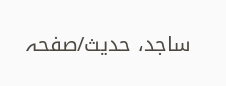ساجد، حدیث/صفحہ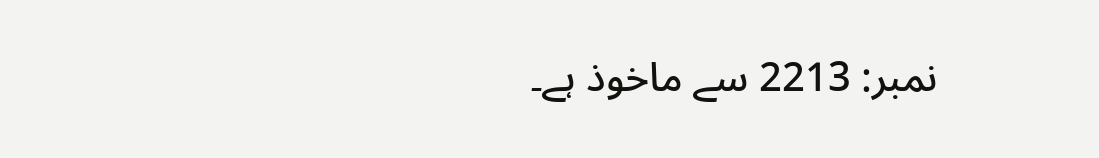نمبر: 2213 سے ماخوذ ہے۔